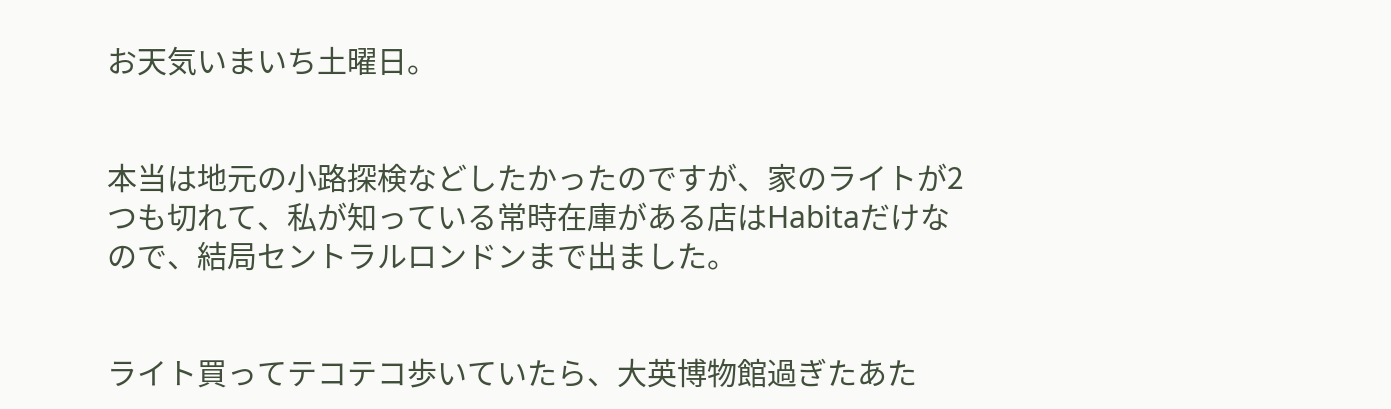お天気いまいち土曜日。


本当は地元の小路探検などしたかったのですが、家のライトが2つも切れて、私が知っている常時在庫がある店はHabitaだけなので、結局セントラルロンドンまで出ました。


ライト買ってテコテコ歩いていたら、大英博物館過ぎたあた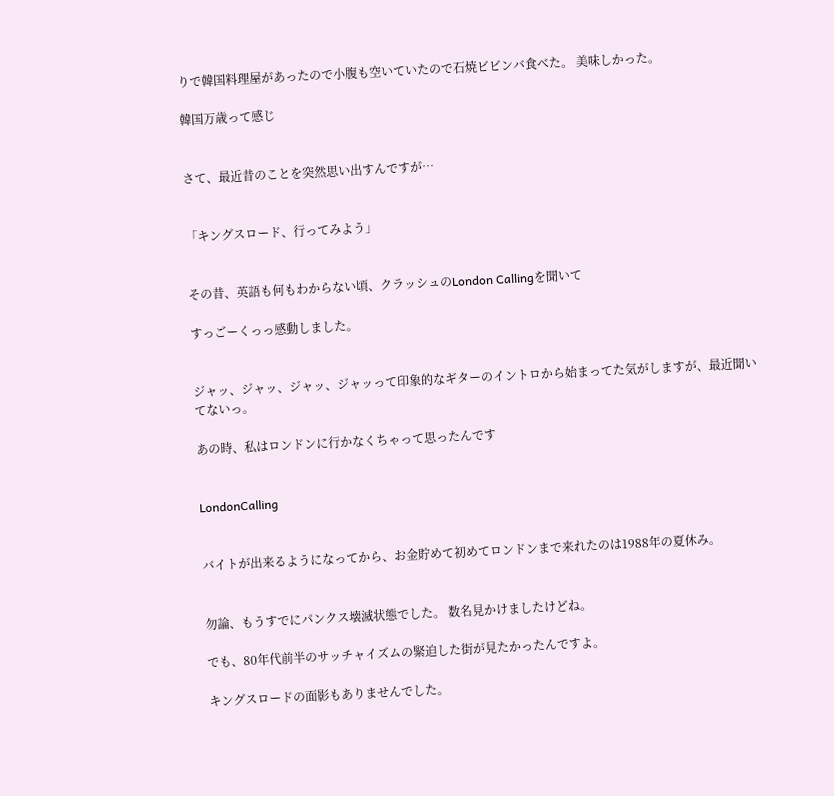りで韓国料理屋があったので小腹も空いていたので石焼ビビンバ食べた。 美味しかった。

韓国万歳って感じ


さて、最近昔のことを突然思い出すんですが…


「キングスロード、行ってみよう」


その昔、英語も何もわからない頃、クラッシュのLondon Callingを聞いて

すっごーくっっ感動しました。


ジャッ、ジャッ、ジャッ、ジャッって印象的なギターのイントロから始まってた気がしますが、最近聞いてないっ。

あの時、私はロンドンに行かなくちゃって思ったんです


LondonCalling


バイトが出来るようになってから、お金貯めて初めてロンドンまで来れたのは1988年の夏休み。


勿論、もうすでにパンクス壊滅状態でした。 数名見かけましたけどね。

でも、80年代前半のサッチャイズムの緊迫した街が見たかったんですよ。

キングスロードの面影もありませんでした。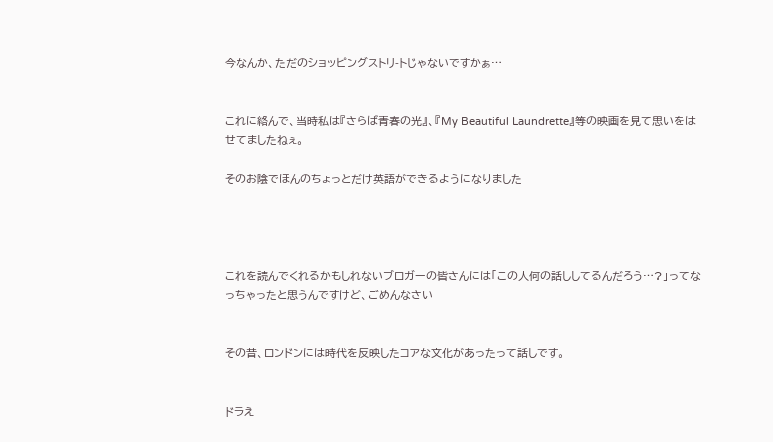今なんか、ただのショッピングストリ-トじゃないですかぁ…


これに絡んで、当時私は『さらば青春の光』、『My Beautiful Laundrette』等の映画を見て思いをはせてましたねぇ。

そのお陰でほんのちょっとだけ英語ができるようになりました




これを読んでくれるかもしれないブロガーの皆さんには「この人何の話ししてるんだろう…?」ってなっちゃったと思うんですけど、ごめんなさい


その昔、ロンドンには時代を反映したコアな文化があったって話しです。


ドラえ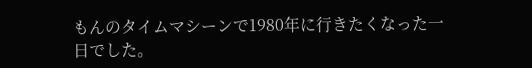もんのタイムマシーンで1980年に行きたくなった一日でした。